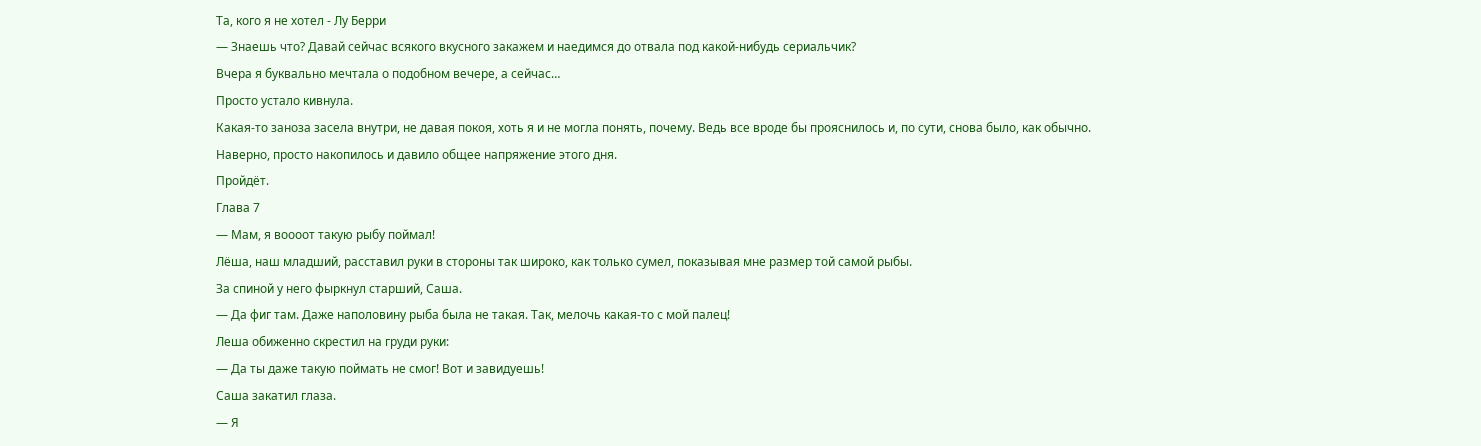Та, кого я не хотел - Лу Берри
— Знаешь что? Давай сейчас всякого вкусного закажем и наедимся до отвала под какой-нибудь сериальчик?
Вчера я буквально мечтала о подобном вечере, а сейчас…
Просто устало кивнула.
Какая-то заноза засела внутри, не давая покоя, хоть я и не могла понять, почему. Ведь все вроде бы прояснилось и, по сути, снова было, как обычно.
Наверно, просто накопилось и давило общее напряжение этого дня.
Пройдёт.
Глава 7
— Мам, я воооот такую рыбу поймал!
Лёша, наш младший, расставил руки в стороны так широко, как только сумел, показывая мне размер той самой рыбы.
За спиной у него фыркнул старший, Саша.
— Да фиг там. Даже наполовину рыба была не такая. Так, мелочь какая-то с мой палец!
Леша обиженно скрестил на груди руки:
— Да ты даже такую поймать не смог! Вот и завидуешь!
Саша закатил глаза.
— Я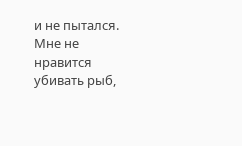и не пытался. Мне не нравится убивать рыб,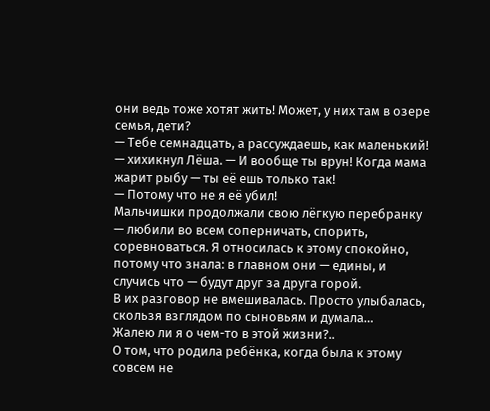они ведь тоже хотят жить! Может, у них там в озере семья, дети?
— Тебе семнадцать, а рассуждаешь, как маленький! — хихикнул Лёша. — И вообще ты врун! Когда мама жарит рыбу — ты её ешь только так!
— Потому что не я её убил!
Мальчишки продолжали свою лёгкую перебранку — любили во всем соперничать, спорить, соревноваться. Я относилась к этому спокойно, потому что знала: в главном они — едины, и случись что — будут друг за друга горой.
В их разговор не вмешивалась. Просто улыбалась, скользя взглядом по сыновьям и думала…
Жалею ли я о чем-то в этой жизни?..
О том, что родила ребёнка, когда была к этому совсем не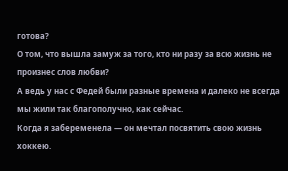готова?
О том, что вышла замуж за того, кто ни разу за всю жизнь не произнес слов любви?
А ведь у нас с Федей были разные времена и далеко не всегда мы жили так благополучно, как сейчас.
Когда я забеременела — он мечтал посвятить свою жизнь хоккею.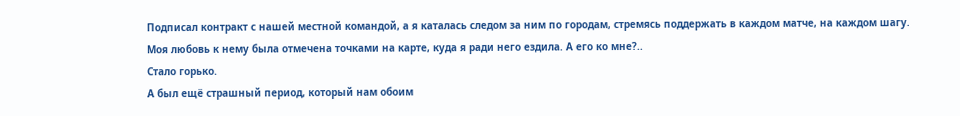Подписал контракт с нашей местной командой, а я каталась следом за ним по городам, стремясь поддержать в каждом матче, на каждом шагу.
Моя любовь к нему была отмечена точками на карте, куда я ради него ездила. А его ко мне?..
Стало горько.
А был ещё страшный период, который нам обоим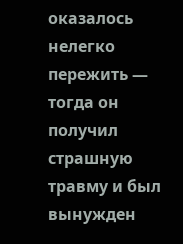оказалось нелегко пережить — тогда он получил страшную травму и был вынужден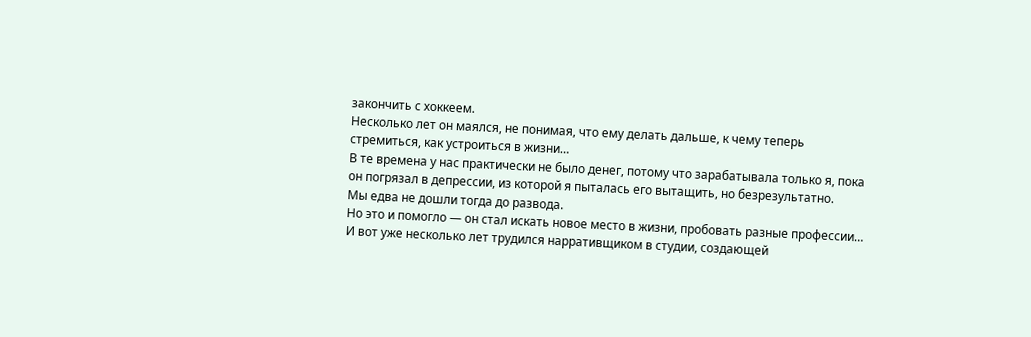закончить с хоккеем.
Несколько лет он маялся, не понимая, что ему делать дальше, к чему теперь стремиться, как устроиться в жизни…
В те времена у нас практически не было денег, потому что зарабатывала только я, пока он погрязал в депрессии, из которой я пыталась его вытащить, но безрезультатно.
Мы едва не дошли тогда до развода.
Но это и помогло — он стал искать новое место в жизни, пробовать разные профессии…
И вот уже несколько лет трудился нарративщиком в студии, создающей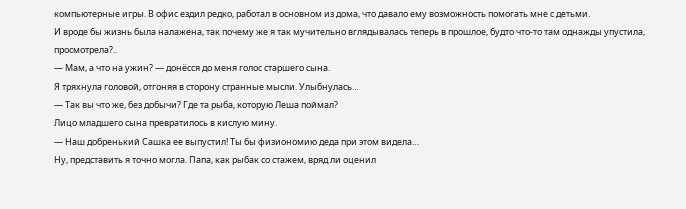компьютерные игры. В офис ездил редко, работал в основном из дома, что давало ему возможность помогать мне с детьми.
И вроде бы жизнь была налажена, так почему же я так мучительно вглядывалась теперь в прошлое, будто что-то там однажды упустила, просмотрела?..
— Мам, а что на ужин? — донёсся до меня голос старшего сына.
Я тряхнула головой, отгоняя в сторону странные мысли. Улыбнулась…
— Так вы что же, без добычи? Где та рыба, которую Леша поймал?
Лицо младшего сына превратилось в кислую мину.
— Наш добренький Сашка ее выпустил! Ты бы физиономию деда при этом видела…
Ну, представить я точно могла. Папа, как рыбак со стажем, вряд ли оценил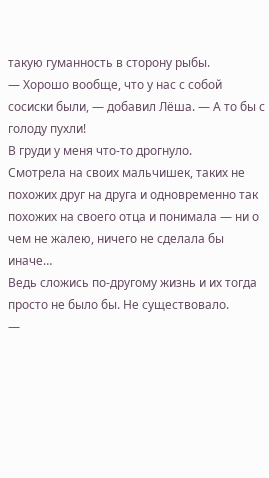такую гуманность в сторону рыбы.
— Хорошо вообще, что у нас с собой сосиски были, — добавил Лёша. — А то бы с голоду пухли!
В груди у меня что-то дрогнуло.
Смотрела на своих мальчишек, таких не похожих друг на друга и одновременно так похожих на своего отца и понимала — ни о чем не жалею, ничего не сделала бы иначе…
Ведь сложись по-другому жизнь и их тогда просто не было бы. Не существовало.
—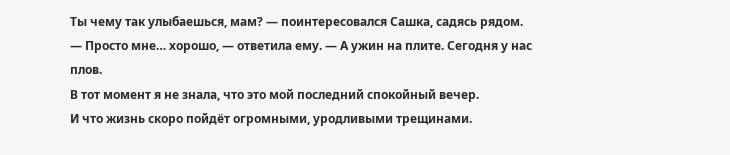Ты чему так улыбаешься, мам? — поинтересовался Сашка, садясь рядом.
— Просто мне… хорошо, — ответила ему. — А ужин на плите. Сегодня у нас плов.
В тот момент я не знала, что это мой последний спокойный вечер.
И что жизнь скоро пойдёт огромными, уродливыми трещинами.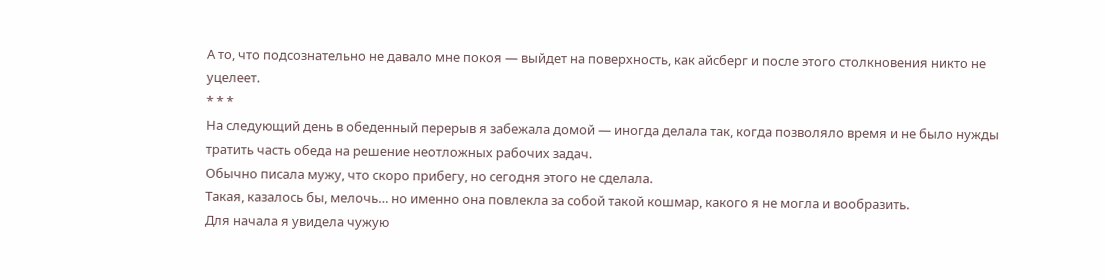А то, что подсознательно не давало мне покоя — выйдет на поверхность, как айсберг и после этого столкновения никто не уцелеет.
* * *
На следующий день в обеденный перерыв я забежала домой — иногда делала так, когда позволяло время и не было нужды тратить часть обеда на решение неотложных рабочих задач.
Обычно писала мужу, что скоро прибегу, но сегодня этого не сделала.
Такая, казалось бы, мелочь… но именно она повлекла за собой такой кошмар, какого я не могла и вообразить.
Для начала я увидела чужую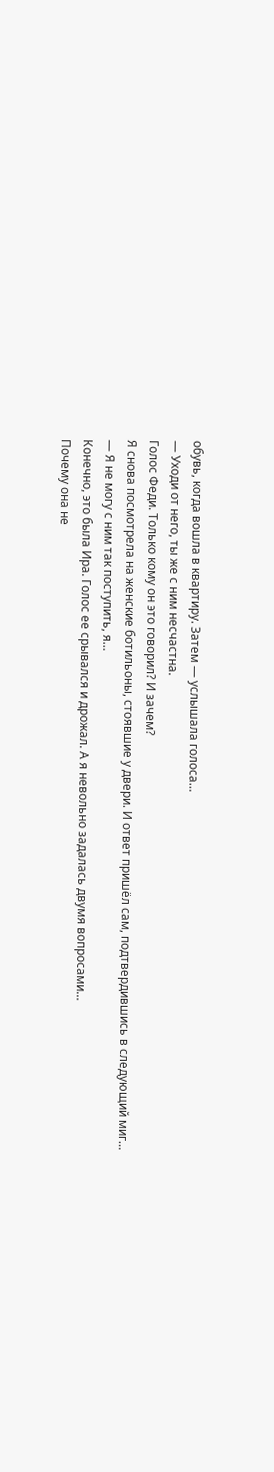обувь, когда вошла в квартиру. Затем — услышала голоса…
— Уходи от него, ты же с ним несчастна.
Голос Феди. Только кому он это говорил? И зачем?
Я снова посмотрела на женские ботильоны, стоявшие у двери. И ответ пришёл сам, подтвердившись в следующий миг…
— Я не могу с ним так поступить, я…
Конечно, это была Ира. Голос ее срывался и дрожал. А я невольно задалась двумя вопросами…
Почему она не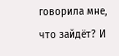говорила мне, что зайдёт? И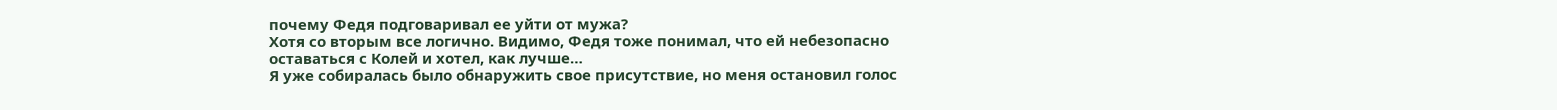почему Федя подговаривал ее уйти от мужа?
Хотя со вторым все логично. Видимо, Федя тоже понимал, что ей небезопасно оставаться с Колей и хотел, как лучше…
Я уже собиралась было обнаружить свое присутствие, но меня остановил голос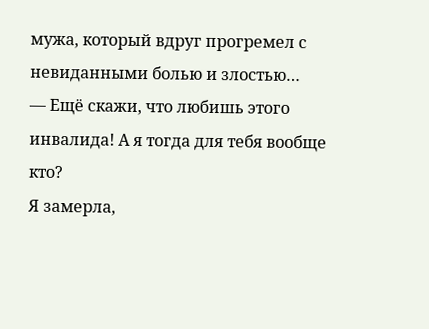мужа, который вдруг прогремел с невиданными болью и злостью…
— Ещё скажи, что любишь этого инвалида! А я тогда для тебя вообще кто?
Я замерла,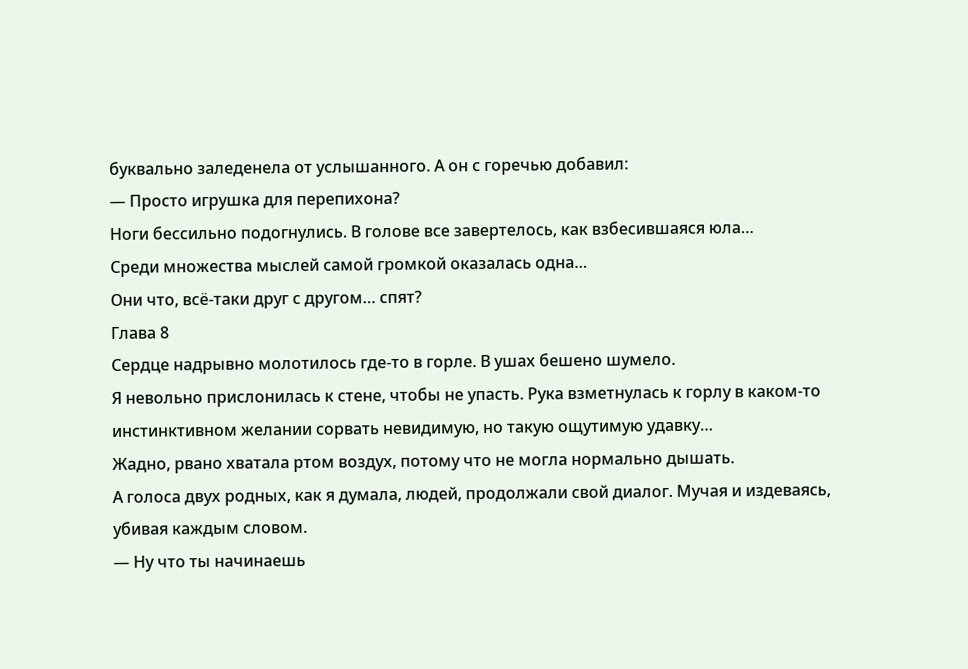буквально заледенела от услышанного. А он с горечью добавил:
— Просто игрушка для перепихона?
Ноги бессильно подогнулись. В голове все завертелось, как взбесившаяся юла…
Среди множества мыслей самой громкой оказалась одна…
Они что, всё-таки друг с другом… спят?
Глава 8
Сердце надрывно молотилось где-то в горле. В ушах бешено шумело.
Я невольно прислонилась к стене, чтобы не упасть. Рука взметнулась к горлу в каком-то инстинктивном желании сорвать невидимую, но такую ощутимую удавку…
Жадно, рвано хватала ртом воздух, потому что не могла нормально дышать.
А голоса двух родных, как я думала, людей, продолжали свой диалог. Мучая и издеваясь, убивая каждым словом.
— Ну что ты начинаешь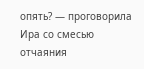опять? — проговорила Ира со смесью отчаяния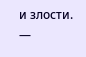и злости. —